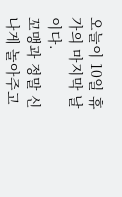오늘이 10일 휴가의 마지막 날이다.
꼬맹과 정말 신나게 놀아주고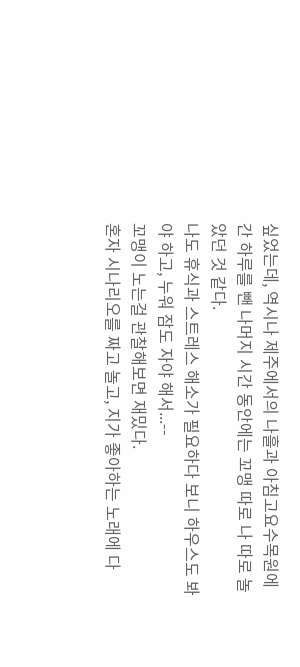싶었는데, 역시나 제주에서의 나흘과 아침고요수목원에 간 하루를 뺀 나머지 시간 동안에는 꼬맹 따로 나 따로 놀았던 것 같다.
나도 휴식과 스트레스 해소가 필요하다 보니 하우스도 봐야 하고, 누워 잠도 자야 해서...--
꼬맹이 노는걸 관찰해보면 재밌다.
혼자 시나리오를 짜고 놀고, 지가 좋아하는 노래에 다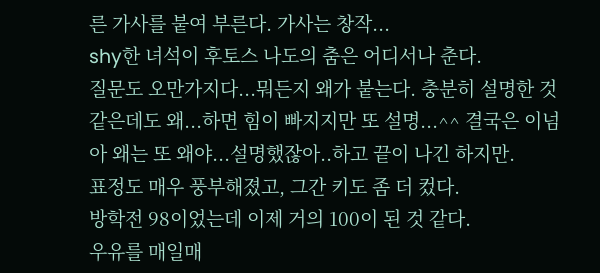른 가사를 붙여 부른다. 가사는 창작...
shy한 녀석이 후토스 나도의 춤은 어디서나 춘다.
질문도 오만가지다...뭐든지 왜가 붙는다. 충분히 설명한 것 같은데도 왜...하면 힘이 빠지지만 또 설명...^^ 결국은 이넘아 왜는 또 왜야...설명했잖아..하고 끝이 나긴 하지만.
표정도 매우 풍부해졌고, 그간 키도 좀 더 컸다.
방학전 98이었는데 이제 거의 100이 된 것 같다.
우유를 매일매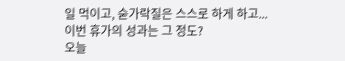일 먹이고, 숟가락질은 스스로 하게 하고...
이번 휴가의 성과는 그 정도?
오늘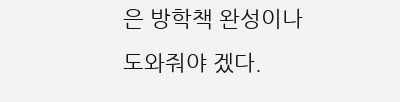은 방학책 완성이나 도와줘야 겠다.